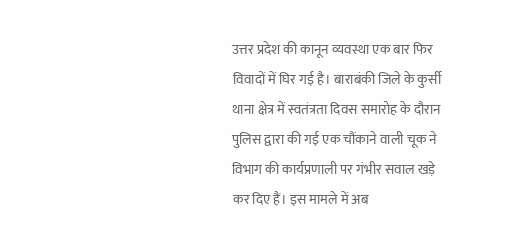उत्तर प्रदेश की कानून व्यवस्था एक बार फिर विवादों में घिर गई है। बाराबंकी जिले के कुर्सी थाना क्षेत्र में स्वतंत्रता दिवस समारोह के दौरान पुलिस द्वारा की गई एक चौंकाने वाली चूक ने विभाग की कार्यप्रणाली पर गंभीर सवाल खड़े कर दिए हैं। इस मामले में अब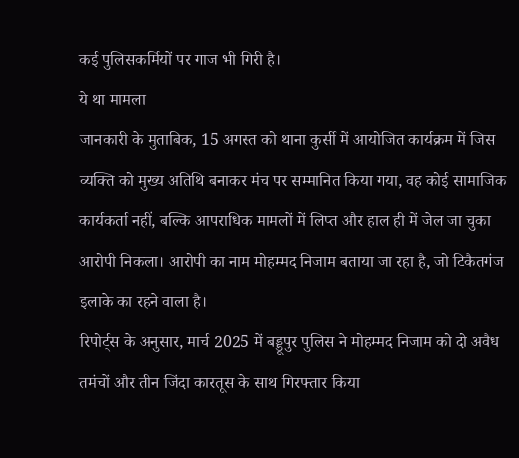कई पुलिसकर्मियों पर गाज भी गिरी है।
ये था मामला
जानकारी के मुताबिक, 15 अगस्त को थाना कुर्सी में आयोजित कार्यक्रम में जिस व्यक्ति को मुख्य अतिथि बनाकर मंच पर सम्मानित किया गया, वह कोई सामाजिक कार्यकर्ता नहीं, बल्कि आपराधिक मामलों में लिप्त और हाल ही में जेल जा चुका आरोपी निकला। आरोपी का नाम मोहम्मद निजाम बताया जा रहा है, जो टिकैतगंज इलाके का रहने वाला है।
रिपोर्ट्स के अनुसार, मार्च 2025 में बड्डूपुर पुलिस ने मोहम्मद निजाम को दो अवैध तमंचों और तीन जिंदा कारतूस के साथ गिरफ्तार किया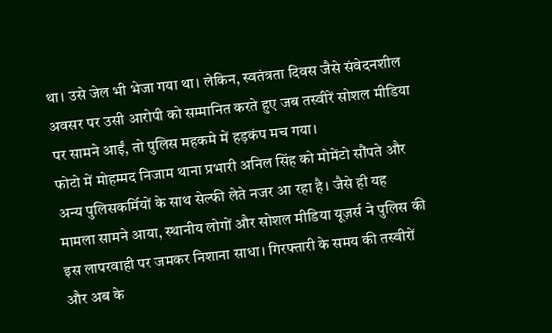था। उसे जेल भी भेजा गया था। लेकिन, स्वतंत्रता दिवस जैसे संवेदनशील अवसर पर उसी आरोपी को सम्मानित करते हुए जब तस्वीरें सोशल मीडिया पर सामने आईं, तो पुलिस महकमे में हड़कंप मच गया।
फोटो में मोहम्मद निजाम थाना प्रभारी अनिल सिंह को मोमेंटो सौंपते और अन्य पुलिसकर्मियों के साथ सेल्फी लेते नजर आ रहा है। जैसे ही यह मामला सामने आया, स्थानीय लोगों और सोशल मीडिया यूज़र्स ने पुलिस की इस लापरवाही पर जमकर निशाना साधा। गिरफ्तारी के समय की तस्वीरों और अब के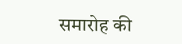समारोह की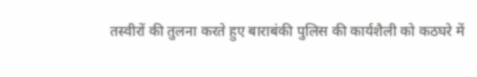तस्वीरों की तुलना करते हुए बाराबंकी पुलिस की कार्यशैली को कठघरे में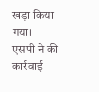खड़ा किया गया।
एसपी ने की कार्रवाई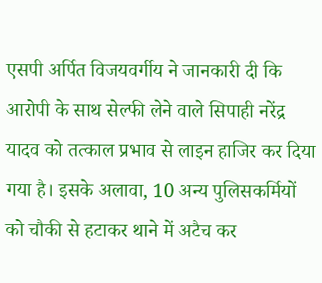एसपी अर्पित विजयवर्गीय ने जानकारी दी कि आरोपी के साथ सेल्फी लेने वाले सिपाही नरेंद्र यादव को तत्काल प्रभाव से लाइन हाजिर कर दिया गया है। इसके अलावा, 10 अन्य पुलिसकर्मियों को चौकी से हटाकर थाने में अटैच कर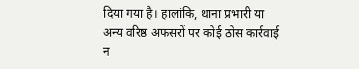दिया गया है। हालांकि, थाना प्रभारी या अन्य वरिष्ठ अफसरों पर कोई ठोस कार्रवाई न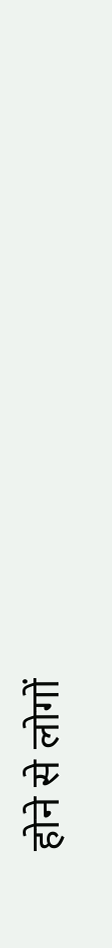होने से लोगों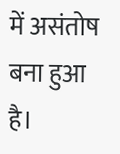में असंतोष बना हुआ है।